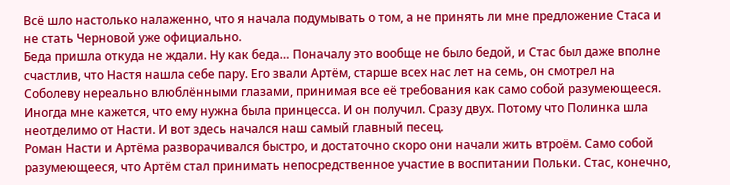Всё шло настолько налаженно, что я начала подумывать о том, а не принять ли мне предложение Стаса и не стать Черновой уже официально.
Беда пришла откуда не ждали. Ну как беда… Поначалу это вообще не было бедой, и Стас был даже вполне счастлив, что Настя нашла себе пару. Его звали Артём, старше всех нас лет на семь, он смотрел на Соболеву нереально влюблёнными глазами, принимая все её требования как само собой разумеющееся. Иногда мне кажется, что ему нужна была принцесса. И он получил. Сразу двух. Потому что Полинка шла неотделимо от Насти. И вот здесь начался наш самый главный песец.
Роман Насти и Артёма разворачивался быстро, и достаточно скоро они начали жить втроём. Само собой разумеющееся, что Артём стал принимать непосредственное участие в воспитании Польки. Стас, конечно,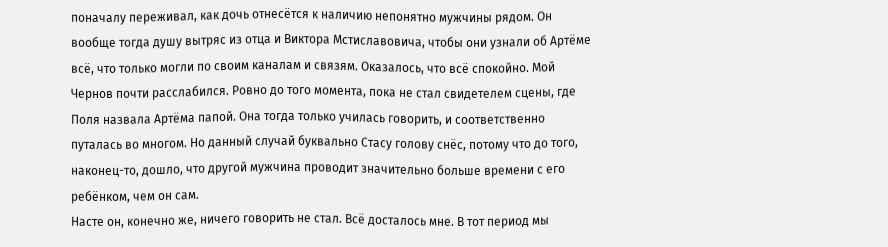поначалу переживал, как дочь отнесётся к наличию непонятно мужчины рядом. Он вообще тогда душу вытряс из отца и Виктора Мстиславовича, чтобы они узнали об Артёме всё, что только могли по своим каналам и связям. Оказалось, что всё спокойно. Мой Чернов почти расслабился. Ровно до того момента, пока не стал свидетелем сцены, где Поля назвала Артёма папой. Она тогда только училась говорить, и соответственно путалась во многом. Но данный случай буквально Стасу голову снёс, потому что до того, наконец-то, дошло, что другой мужчина проводит значительно больше времени с его ребёнком, чем он сам.
Насте он, конечно же, ничего говорить не стал. Всё досталось мне. В тот период мы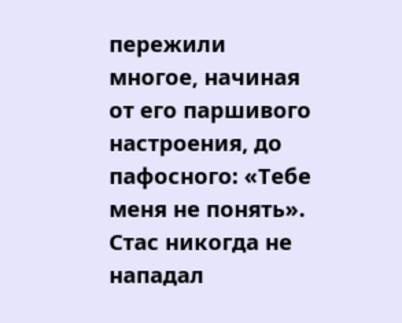пережили многое, начиная от его паршивого настроения, до пафосного: «Тебе меня не понять». Стас никогда не нападал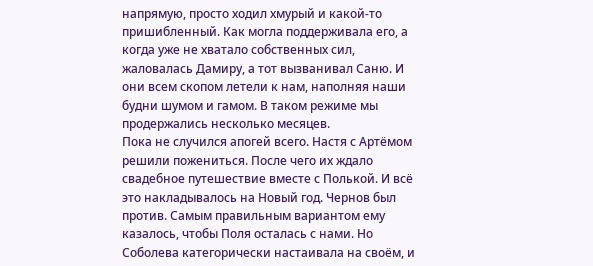напрямую, просто ходил хмурый и какой-то пришибленный. Как могла поддерживала его, а когда уже не хватало собственных сил, жаловалась Дамиру, а тот вызванивал Саню. И они всем скопом летели к нам, наполняя наши будни шумом и гамом. В таком режиме мы продержались несколько месяцев.
Пока не случился апогей всего. Настя с Артёмом решили пожениться. После чего их ждало свадебное путешествие вместе с Полькой. И всё это накладывалось на Новый год. Чернов был против. Самым правильным вариантом ему казалось, чтобы Поля осталась с нами. Но Соболева категорически настаивала на своём, и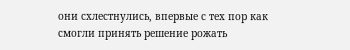они схлестнулись, впервые с тех пор как смогли принять решение рожать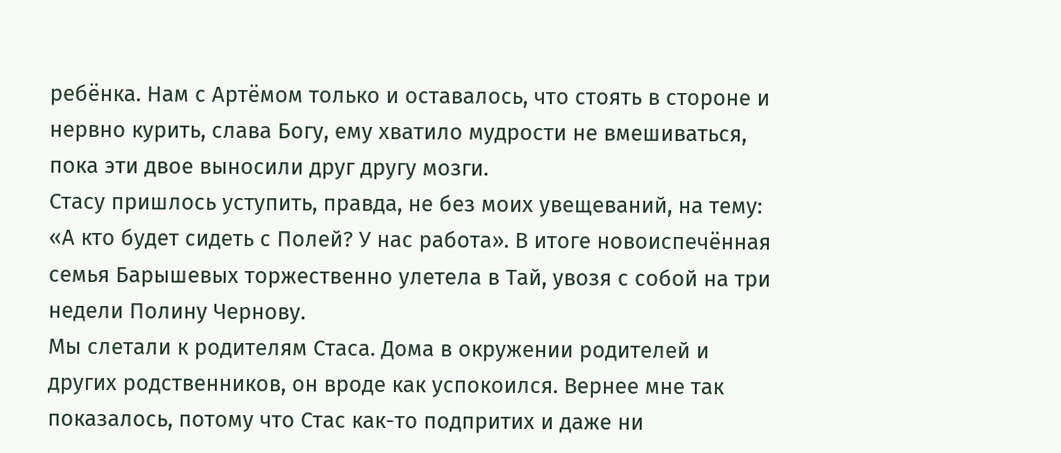ребёнка. Нам с Артёмом только и оставалось, что стоять в стороне и нервно курить, слава Богу, ему хватило мудрости не вмешиваться, пока эти двое выносили друг другу мозги.
Стасу пришлось уступить, правда, не без моих увещеваний, на тему: «А кто будет сидеть с Полей? У нас работа». В итоге новоиспечённая семья Барышевых торжественно улетела в Тай, увозя с собой на три недели Полину Чернову.
Мы слетали к родителям Стаса. Дома в окружении родителей и других родственников, он вроде как успокоился. Вернее мне так показалось, потому что Стас как-то подпритих и даже ни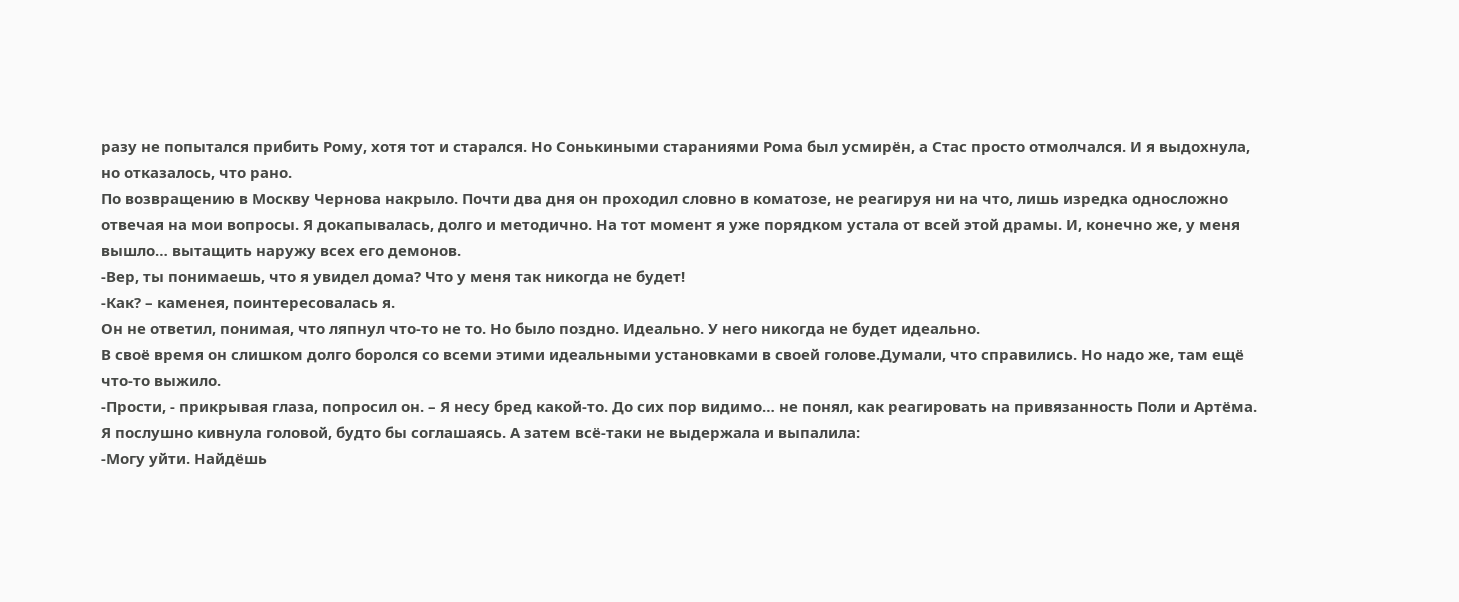разу не попытался прибить Рому, хотя тот и старался. Но Сонькиными стараниями Рома был усмирён, а Стас просто отмолчался. И я выдохнула, но отказалось, что рано.
По возвращению в Москву Чернова накрыло. Почти два дня он проходил словно в коматозе, не реагируя ни на что, лишь изредка односложно отвечая на мои вопросы. Я докапывалась, долго и методично. На тот момент я уже порядком устала от всей этой драмы. И, конечно же, у меня вышло… вытащить наружу всех его демонов.
-Вер, ты понимаешь, что я увидел дома? Что у меня так никогда не будет!
-Как? – каменея, поинтересовалась я.
Он не ответил, понимая, что ляпнул что-то не то. Но было поздно. Идеально. У него никогда не будет идеально.
В своё время он слишком долго боролся со всеми этими идеальными установками в своей голове.Думали, что справились. Но надо же, там ещё что-то выжило.
-Прости, - прикрывая глаза, попросил он. – Я несу бред какой-то. До сих пор видимо… не понял, как реагировать на привязанность Поли и Артёма.
Я послушно кивнула головой, будто бы соглашаясь. А затем всё-таки не выдержала и выпалила:
-Могу уйти. Найдёшь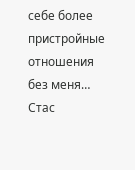себе более пристройные отношения без меня…
Стас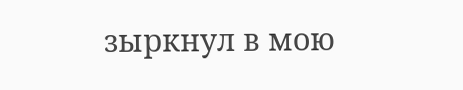зыркнул в мою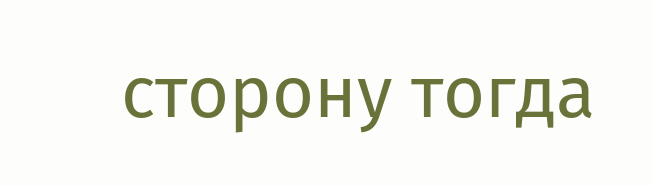сторону тогда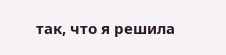так, что я решила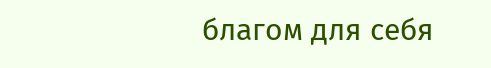благом для себя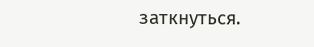заткнуться.